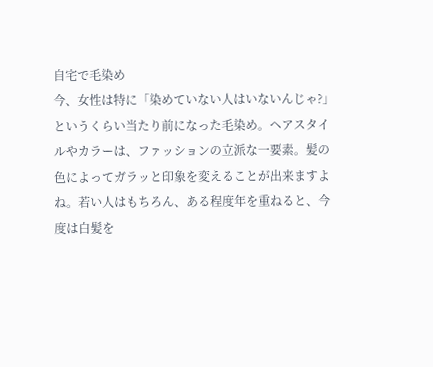自宅で毛染め
今、女性は特に「染めていない人はいないんじゃ?」というくらい当たり前になった毛染め。ヘアスタイルやカラーは、ファッションの立派な一要素。髪の色によってガラッと印象を変えることが出来ますよね。若い人はもちろん、ある程度年を重ねると、今度は白髪を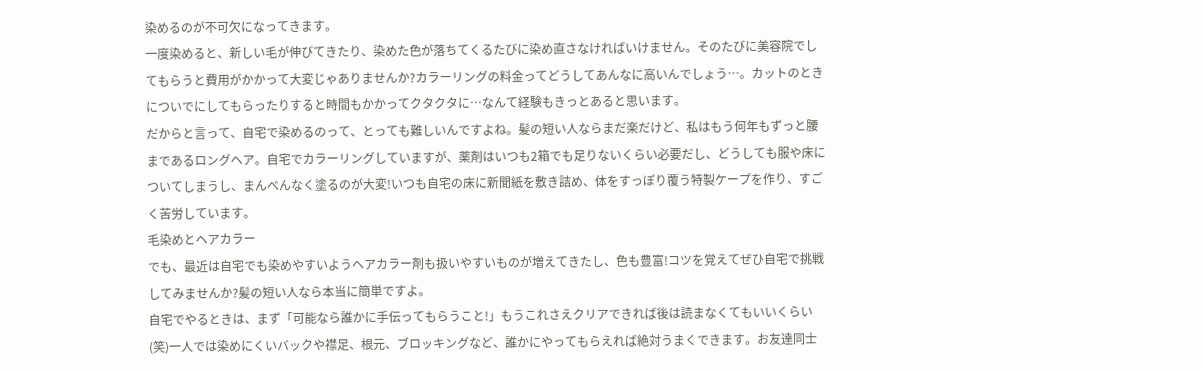染めるのが不可欠になってきます。
一度染めると、新しい毛が伸びてきたり、染めた色が落ちてくるたびに染め直さなければいけません。そのたびに美容院でしてもらうと費用がかかって大変じゃありませんか?カラーリングの料金ってどうしてあんなに高いんでしょう…。カットのときについでにしてもらったりすると時間もかかってクタクタに…なんて経験もきっとあると思います。
だからと言って、自宅で染めるのって、とっても難しいんですよね。髪の短い人ならまだ楽だけど、私はもう何年もずっと腰まであるロングヘア。自宅でカラーリングしていますが、薬剤はいつも2箱でも足りないくらい必要だし、どうしても服や床についてしまうし、まんべんなく塗るのが大変!いつも自宅の床に新聞紙を敷き詰め、体をすっぽり覆う特製ケープを作り、すごく苦労しています。
毛染めとヘアカラー
でも、最近は自宅でも染めやすいようヘアカラー剤も扱いやすいものが増えてきたし、色も豊富!コツを覚えてぜひ自宅で挑戦してみませんか?髪の短い人なら本当に簡単ですよ。
自宅でやるときは、まず「可能なら誰かに手伝ってもらうこと!」もうこれさえクリアできれば後は読まなくてもいいくらい(笑)一人では染めにくいバックや襟足、根元、ブロッキングなど、誰かにやってもらえれば絶対うまくできます。お友達同士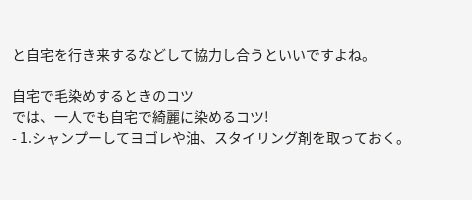と自宅を行き来するなどして協力し合うといいですよね。

自宅で毛染めするときのコツ
では、一人でも自宅で綺麗に染めるコツ!
- 1.シャンプーしてヨゴレや油、スタイリング剤を取っておく。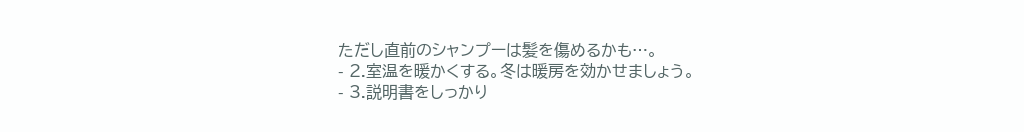ただし直前のシャンプーは髪を傷めるかも…。
- 2.室温を暖かくする。冬は暖房を効かせましょう。
- 3.説明書をしっかり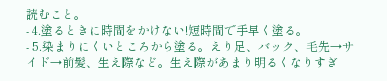読むこと。
- 4.塗るときに時間をかけない!短時間で手早く塗る。
- 5.染まりにくいところから塗る。えり足、バック、毛先→サイド→前髪、生え際など。生え際があまり明るくなりすぎ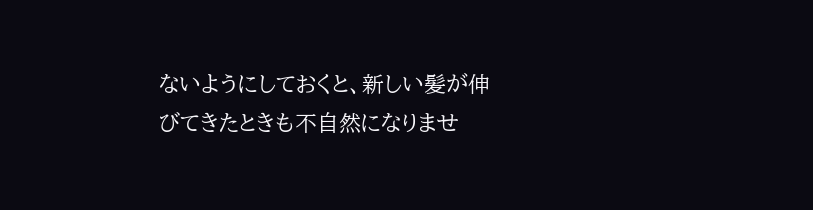ないようにしておくと、新しい髪が伸びてきたときも不自然になりませ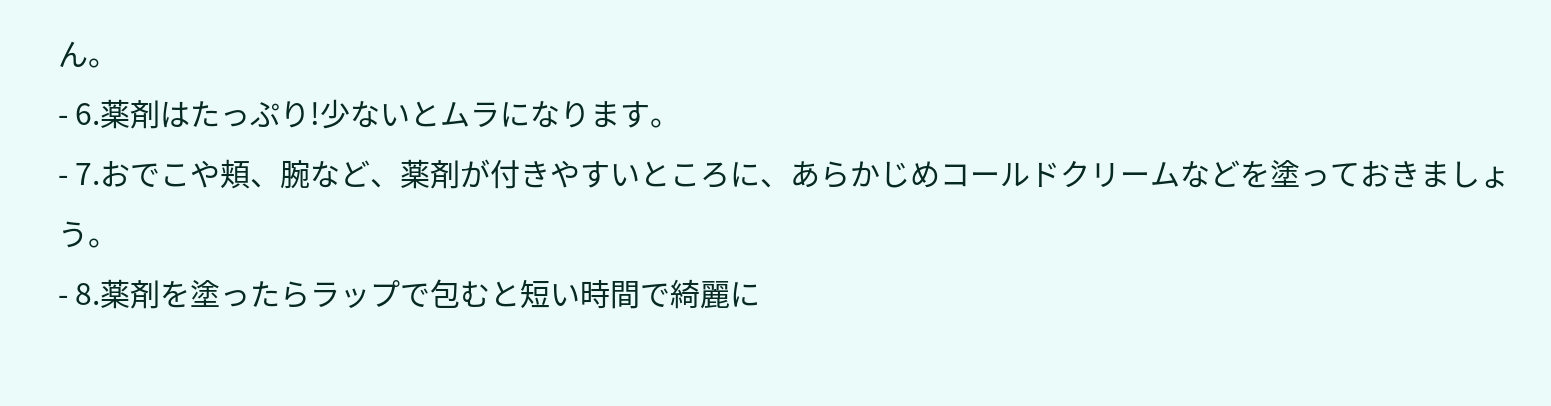ん。
- 6.薬剤はたっぷり!少ないとムラになります。
- 7.おでこや頬、腕など、薬剤が付きやすいところに、あらかじめコールドクリームなどを塗っておきましょう。
- 8.薬剤を塗ったらラップで包むと短い時間で綺麗に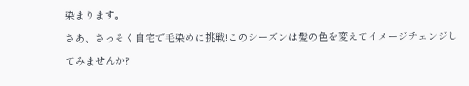染まります。
さあ、さっそく自宅で毛染めに挑戦!このシーズンは髪の色を変えてイメージチェンジしてみませんか?